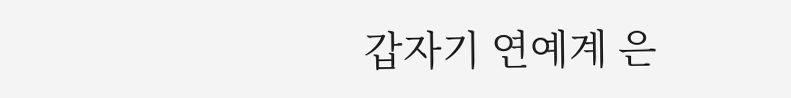갑자기 연예계 은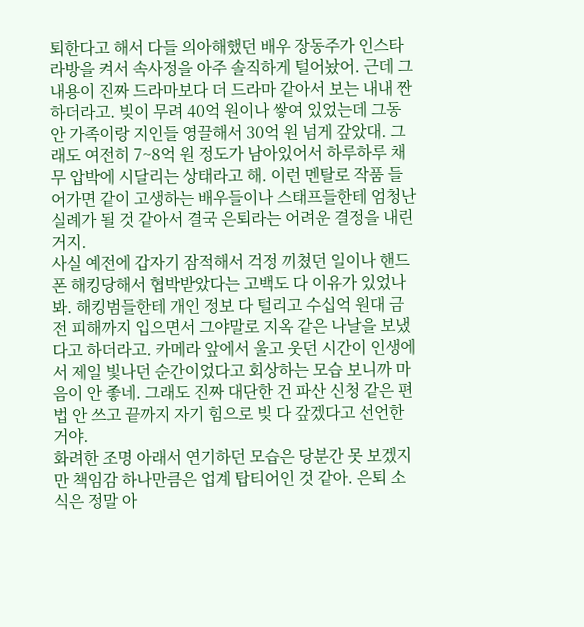퇴한다고 해서 다들 의아해했던 배우 장동주가 인스타 라방을 켜서 속사정을 아주 솔직하게 털어놨어. 근데 그 내용이 진짜 드라마보다 더 드라마 같아서 보는 내내 짠하더라고. 빚이 무려 40억 원이나 쌓여 있었는데 그동안 가족이랑 지인들 영끌해서 30억 원 넘게 갚았대. 그래도 여전히 7~8억 원 정도가 남아있어서 하루하루 채무 압박에 시달리는 상태라고 해. 이런 멘탈로 작품 들어가면 같이 고생하는 배우들이나 스태프들한테 엄청난 실례가 될 것 같아서 결국 은퇴라는 어려운 결정을 내린 거지.
사실 예전에 갑자기 잠적해서 걱정 끼쳤던 일이나 핸드폰 해킹당해서 협박받았다는 고백도 다 이유가 있었나 봐. 해킹범들한테 개인 정보 다 털리고 수십억 원대 금전 피해까지 입으면서 그야말로 지옥 같은 나날을 보냈다고 하더라고. 카메라 앞에서 울고 웃던 시간이 인생에서 제일 빛나던 순간이었다고 회상하는 모습 보니까 마음이 안 좋네. 그래도 진짜 대단한 건 파산 신청 같은 편법 안 쓰고 끝까지 자기 힘으로 빚 다 갚겠다고 선언한 거야.
화려한 조명 아래서 연기하던 모습은 당분간 못 보겠지만 책임감 하나만큼은 업계 탑티어인 것 같아. 은퇴 소식은 정말 아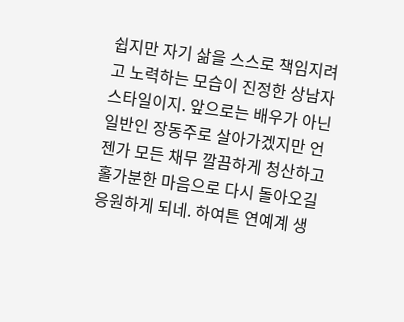쉽지만 자기 삶을 스스로 책임지려고 노력하는 모습이 진정한 상남자 스타일이지. 앞으로는 배우가 아닌 일반인 장동주로 살아가겠지만 언젠가 모든 채무 깔끔하게 청산하고 홀가분한 마음으로 다시 돌아오길 응원하게 되네. 하여튼 연예계 생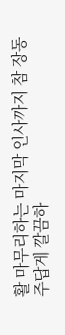활 마무리하는 마지막 인사까지 참 장동주답게 깔끔하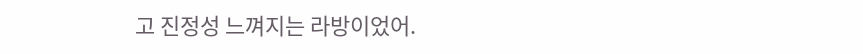고 진정성 느껴지는 라방이었어.